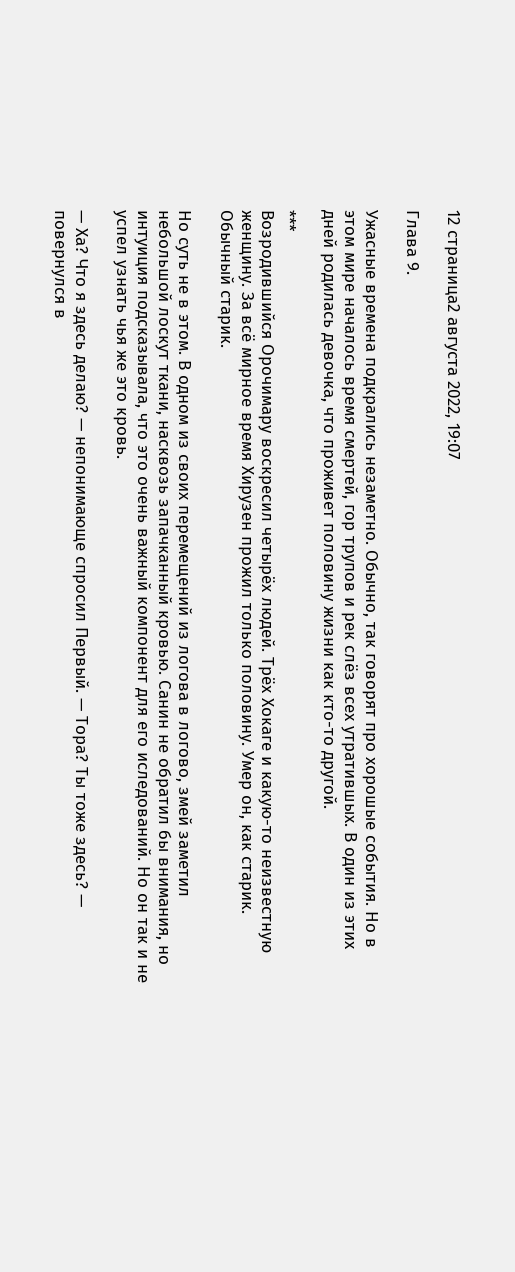12 страница2 августа 2022, 19:07

Глава 9.

Ужасные времена подкрались незаметно. Обычно, так говорят про хорошые события. Но в этом мире началось время смертей, гор трупов и рек слёз всех утратившых. В один из этих дней родилась девочка, что проживет половину жизни как кто-то другой.

***
Возродившийся Орочимару воскресил четырёх людей. Трёх Хокаге и какую-то неизвестную женщину. За всё мирное время Хирузен прожил только половину. Умер он, как старик. Обычный старик.

Но суть не в этом. В одном из своих перемещений из логова в логово, змей заметил небольшой лоскут ткани, насквозь запачканный кровью. Санин не обратил бы внимания, но интуиция подсказывала, что это очень важный компонент для его иследований. Но он так и не успел узнать чья же это кровь.

— Ха? Что я здесь делаю? — непонимающе спросил Первый. — Тора? Ты тоже здесь? — повернулся в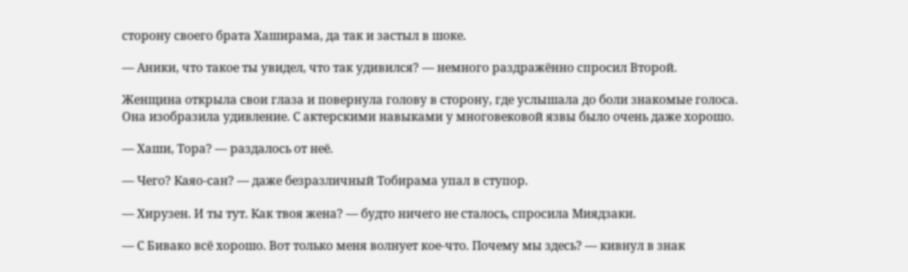сторону своего брата Хаширама, да так и застыл в шоке.

— Аники, что такое ты увидел, что так удивился? — немного раздражённо спросил Второй.

Женщина открыла свои глаза и повернула голову в сторону, где услышала до боли знакомые голоса. Она изобразила удивление. С актерскими навыками у многовековой язвы было очень даже хорошо.

— Хаши, Тора? — раздалось от неё.

— Чего? Каяо-сан? — даже безразличный Тобирама упал в ступор.

— Хирузен. И ты тут. Как твоя жена? — будто ничего не сталось, спросила Миядзаки.

— С Бивако всё хорошо. Вот только меня волнует кое-что. Почему мы здесь? — кивнул в знак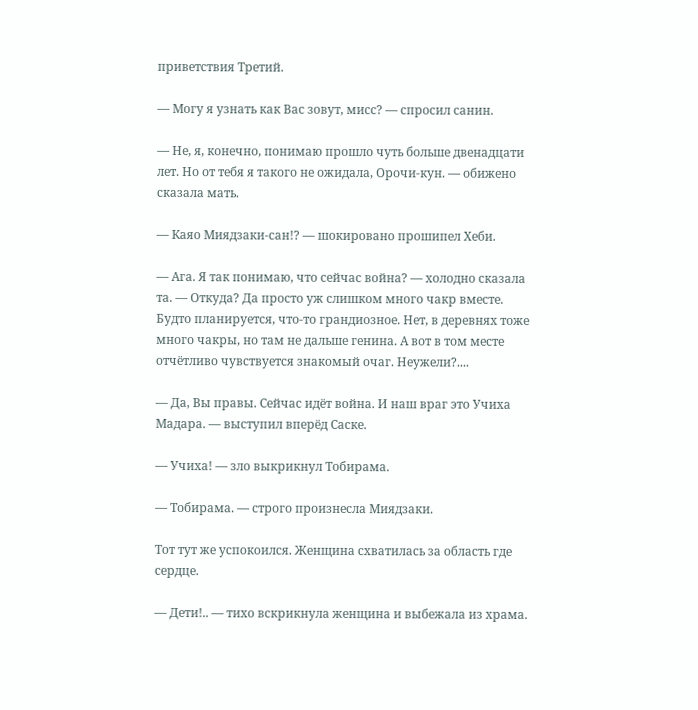приветствия Третий.

— Могу я узнать как Вас зовут, мисс? — спросил санин.

— Не, я, конечно, понимаю прошло чуть больше двенадцати лет. Но от тебя я такого не ожидала, Орочи-кун. — обижено сказала мать.

— Каяо Миядзаки-сан!? — шокировано прошипел Хеби.

— Ага. Я так понимаю, что сейчас война? — холодно сказала та. — Откуда? Да просто уж слишком много чакр вместе. Будто планируется, что-то грандиозное. Нет, в деревнях тоже много чакры, но там не дальше генина. А вот в том месте отчётливо чувствуется знакомый очаг. Неужели?....

— Да, Вы правы. Сейчас идёт война. И наш враг это Учиха Мадара. — выступил вперёд Саске.

— Учиха! — зло выкрикнул Тобирама.

— Тобирама. — строго произнесла Миядзаки.

Тот тут же успокоился. Женщина схватилась за область где сердце.

— Дети!.. — тихо вскрикнула женщина и выбежала из храма.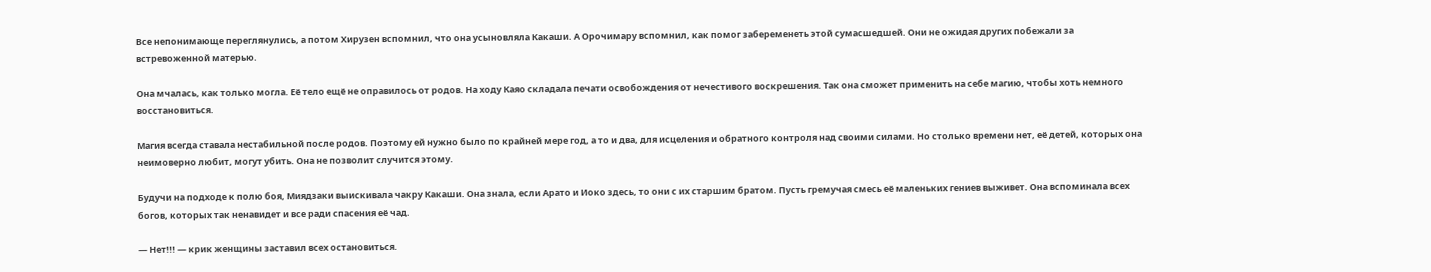Все непонимающе переглянулись, а потом Хирузен вспомнил, что она усыновляла Какаши. А Орочимару вспомнил, как помог забеременеть этой сумасшедшей. Они не ожидая других побежали за встревоженной матерью.

Она мчалась, как только могла. Её тело ещё не оправилось от родов. На ходу Каяо складала печати освобождения от нечестивого воскрешения. Так она сможет применить на себе магию, чтобы хоть немного восстановиться.

Магия всегда ставала нестабильной после родов. Поэтому ей нужно было по крайней мере год, а то и два, для исцеления и обратного контроля над своими силами. Но столько времени нет, её детей, которых она неимоверно любит, могут убить. Она не позволит случится этому.

Будучи на подходе к полю боя, Миядзаки выискивала чакру Какаши. Она знала, если Арато и Иоко здесь, то они с их старшим братом. Пусть гремучая смесь её маленьких гениев выживет. Она вспоминала всех богов, которых так ненавидет и все ради спасения её чад.

— Нет!!! — крик женщины заставил всех остановиться.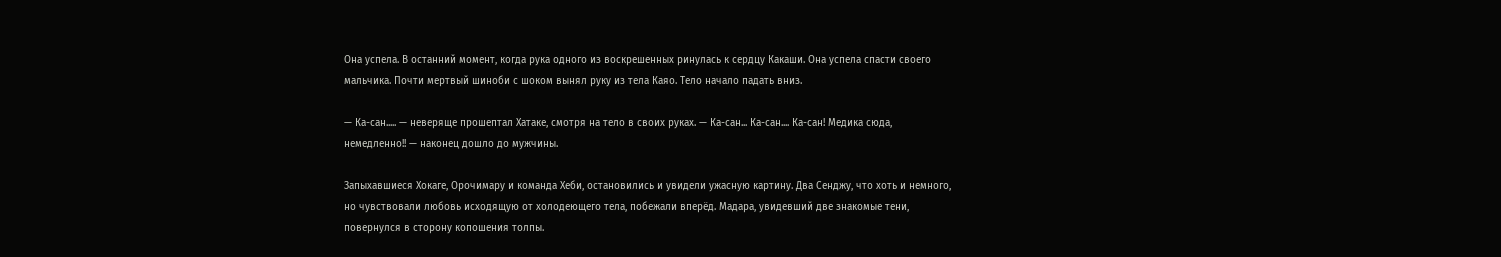Она успела. В останний момент, когда рука одного из воскрешенных ринулась к сердцу Какаши. Она успела спасти своего мальчика. Почти мертвый шиноби с шоком вынял руку из тела Каяо. Тело начало падать вниз.

— Ка-сан..... — неверяще прошептал Хатаке, смотря на тело в своих руках. — Ка-сан... Ка-сан.... Ка-сан! Медика сюда, немедленно!! — наконец дошло до мужчины.

Запыхавшиеся Хокаге, Орочимару и команда Хеби, остановились и увидели ужасную картину. Два Сенджу, что хоть и немного, но чувствовали любовь исходящую от холодеющего тела, побежали вперёд. Мадара, увидевший две знакомые тени, повернулся в сторону копошения толпы.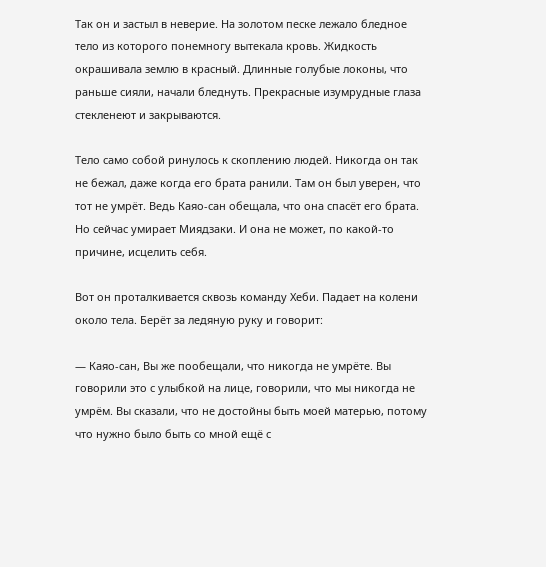Так он и застыл в неверие. На золотом песке лежало бледное тело из которого понемногу вытекала кровь. Жидкость окрашивала землю в красный. Длинные голубые локоны, что раньше сияли, начали бледнуть. Прекрасные изумрудные глаза стекленеют и закрываются.

Тело само собой ринулось к скоплению людей. Никогда он так не бежал, даже когда его брата ранили. Там он был уверен, что тот не умрёт. Ведь Каяо-сан обещала, что она спасёт его брата. Но сейчас умирает Миядзаки. И она не может, по какой-то причине, исцелить себя.

Вот он проталкивается сквозь команду Хеби. Падает на колени около тела. Берёт за ледяную руку и говорит:

— Каяо-сан, Вы же пообещали, что никогда не умрёте. Вы говорили это с улыбкой на лице, говорили, что мы никогда не умрём. Вы сказали, что не достойны быть моей матерью, потому что нужно было быть со мной ещё с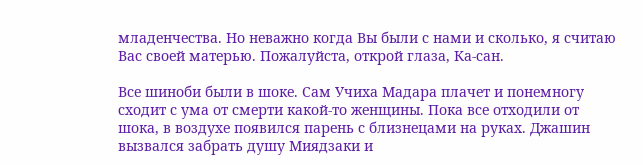младенчества. Но неважно когда Вы были с нами и сколько, я считаю Вас своей матерью. Пожалуйста, открой глаза, Ка-сан.

Все шиноби были в шоке. Сам Учиха Мадара плачет и понемногу сходит с ума от смерти какой-то женщины. Пока все отходили от шока, в воздухе появился парень с близнецами на руках. Джашин вызвался забрать душу Миядзаки и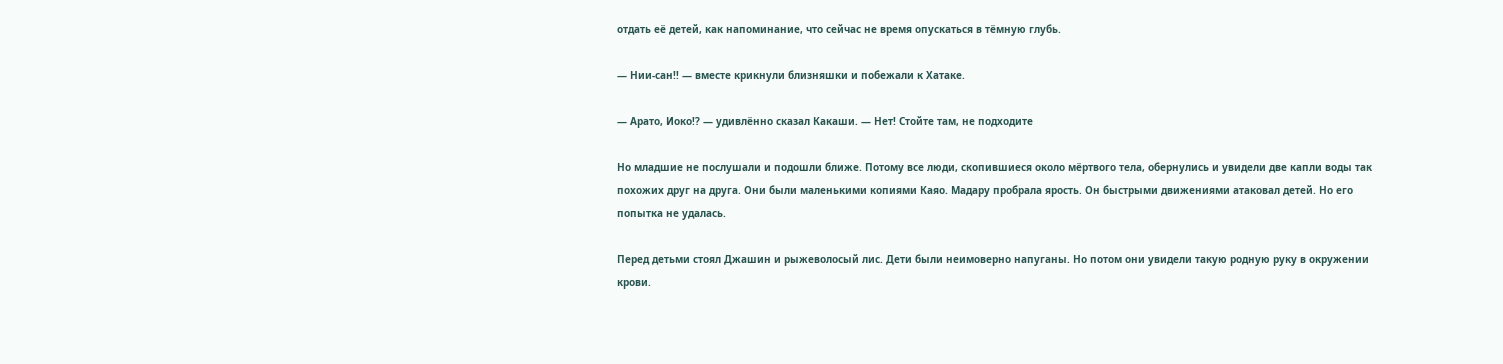отдать её детей, как напоминание, что сейчас не время опускаться в тёмную глубь.

— Нии-сан!! — вместе крикнули близняшки и побежали к Хатаке.

— Арато, Иоко!? — удивлённо сказал Какаши. — Нет! Стойте там, не подходите

Но младшие не послушали и подошли ближе. Потому все люди, скопившиеся около мёртвого тела, обернулись и увидели две капли воды так похожих друг на друга. Они были маленькими копиями Каяо. Мадару пробрала ярость. Он быстрыми движениями атаковал детей. Но его попытка не удалась.

Перед детьми стоял Джашин и рыжеволосый лис. Дети были неимоверно напуганы. Но потом они увидели такую родную руку в окружении крови.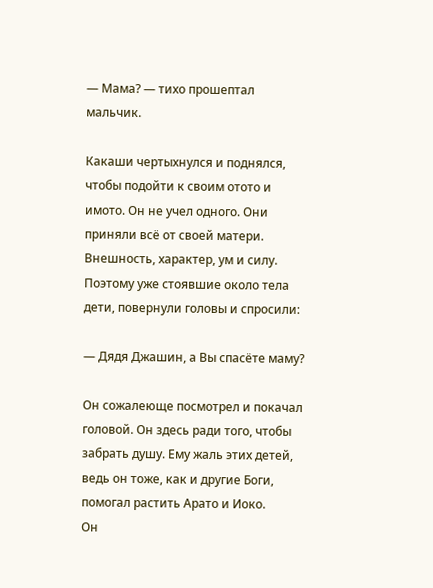— Мама? — тихо прошептал мальчик.

Какаши чертыхнулся и поднялся, чтобы подойти к своим отото и имото. Он не учел одного. Они приняли всё от своей матери. Внешность, характер, ум и силу. Поэтому уже стоявшие около тела дети, повернули головы и спросили:

— Дядя Джашин, а Вы спасёте маму?

Он сожалеюще посмотрел и покачал головой. Он здесь ради того, чтобы забрать душу. Ему жаль этих детей, ведь он тоже, как и другие Боги, помогал растить Арато и Иоко.
Он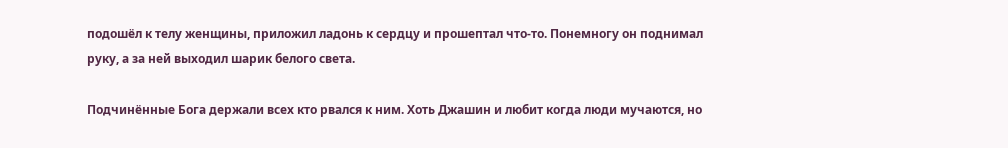подошёл к телу женщины, приложил ладонь к сердцу и прошептал что-то. Понемногу он поднимал руку, а за ней выходил шарик белого света.

Подчинённые Бога держали всех кто рвался к ним. Хоть Джашин и любит когда люди мучаются, но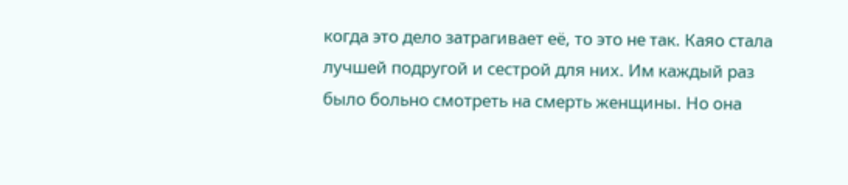когда это дело затрагивает её, то это не так. Каяо стала лучшей подругой и сестрой для них. Им каждый раз было больно смотреть на смерть женщины. Но она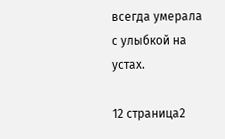всегда умерала с улыбкой на устах.

12 страница2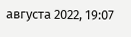августа 2022, 19:07